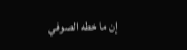إن ما خطه الصوفي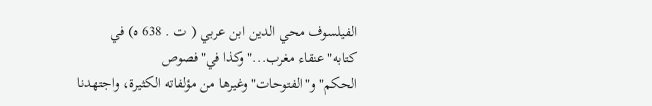الفيلسوف محي الدين ابن عربي ( ت . 638 ه) في كتابه"عنقاء مغرب..."وكذا في"فصوص الحكم"و"الفتوحات"وغيرها من مؤلفاته الكثيرة، واجتهدنا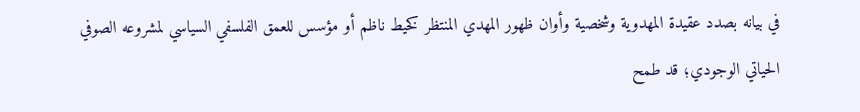في بيانه بصدد عقيدة المهدوية وشخصية وأوان ظهور المهدي المنتظر كخيط ناظم أو مؤسس للعمق الفلسفي السياسي لمشروعه الصوفي الحياتي الوجودي؛ قد طمح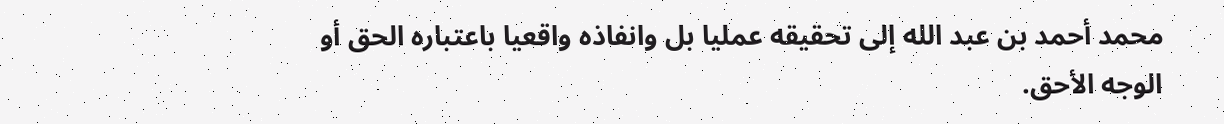محمد أحمد بن عبد الله إلى تحقيقه عمليا بل وانفاذه واقعيا باعتباره الحق أو الوجه الأحق.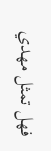فهل تمثل مهدي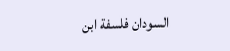السودان فلسفة ابن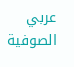عربي الصوفية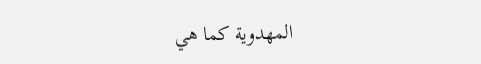المهدوية كما هي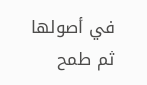في أصولها ثم طمح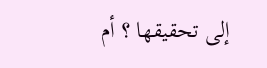إلى تحقيقها ؟ أم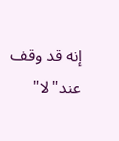إنه قد وقف عند"لا"